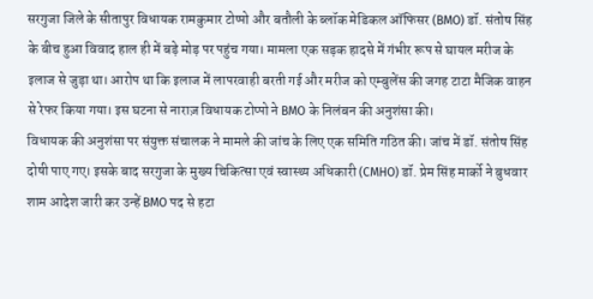सरगुजा जिले के सीतापुर विधायक रामकुमार टोप्पो और बतौली के ब्लॉक मेडिकल ऑफिसर (BMO) डॉ. संतोष सिंह के बीच हुआ विवाद हाल ही में बड़े मोड़ पर पहुंच गया। मामला एक सड़क हादसे में गंभीर रूप से घायल मरीज के इलाज से जुड़ा था। आरोप था कि इलाज में लापरवाही बरती गई और मरीज को एम्बुलेंस की जगह टाटा मैजिक वाहन से रेफर किया गया। इस घटना से नाराज़ विधायक टोप्पो ने BMO के निलंबन की अनुशंसा की।
विधायक की अनुशंसा पर संयुक्त संचालक ने मामले की जांच के लिए एक समिति गठित की। जांच में डॉ. संतोष सिंह दोषी पाए गए। इसके बाद सरगुजा के मुख्य चिकित्सा एवं स्वास्थ्य अधिकारी (CMHO) डॉ. प्रेम सिंह मार्को ने बुधवार शाम आदेश जारी कर उन्हें BMO पद से हटा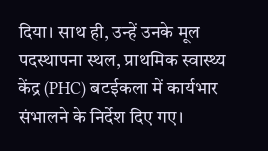दिया। साथ ही, उन्हें उनके मूल पदस्थापना स्थल, प्राथमिक स्वास्थ्य केंद्र (PHC) बटईकला में कार्यभार संभालने के निर्देश दिए गए।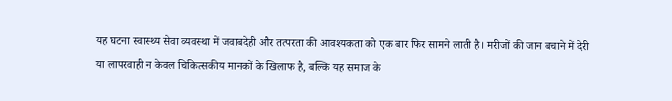यह घटना स्वास्थ्य सेवा व्यवस्था में जवाबदेही और तत्परता की आवश्यकता को एक बार फिर सामने लाती है। मरीजों की जान बचाने में देरी या लापरवाही न केवल चिकित्सकीय मानकों के खिलाफ है, बल्कि यह समाज के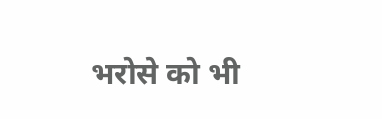भरोसे को भी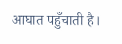आघात पहुँचाती है।